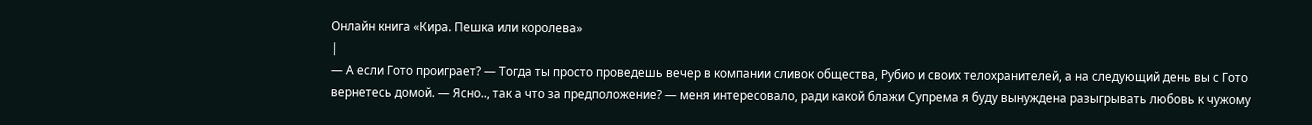Онлайн книга «Кира. Пешка или королева»
|
— А если Гото проиграет? — Тогда ты просто проведешь вечер в компании сливок общества, Рубио и своих телохранителей, а на следующий день вы с Гото вернетесь домой. — Ясно.., так а что за предположение? — меня интересовало, ради какой блажи Супрема я буду вынуждена разыгрывать любовь к чужому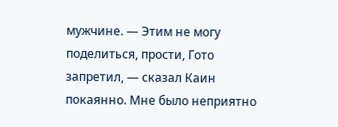мужчине. — Этим не могу поделиться, прости, Гото запретил, — сказал Каин покаянно. Мне было неприятно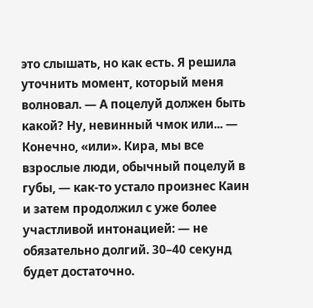это слышать, но как есть. Я решила уточнить момент, который меня волновал. — А поцелуй должен быть какой? Ну, невинный чмок или... — Конечно, «или». Кира, мы все взрослые люди, обычный поцелуй в губы, — как-то устало произнес Каин и затем продолжил с уже более участливой интонацией: — не обязательно долгий. 30–40 секунд будет достаточно.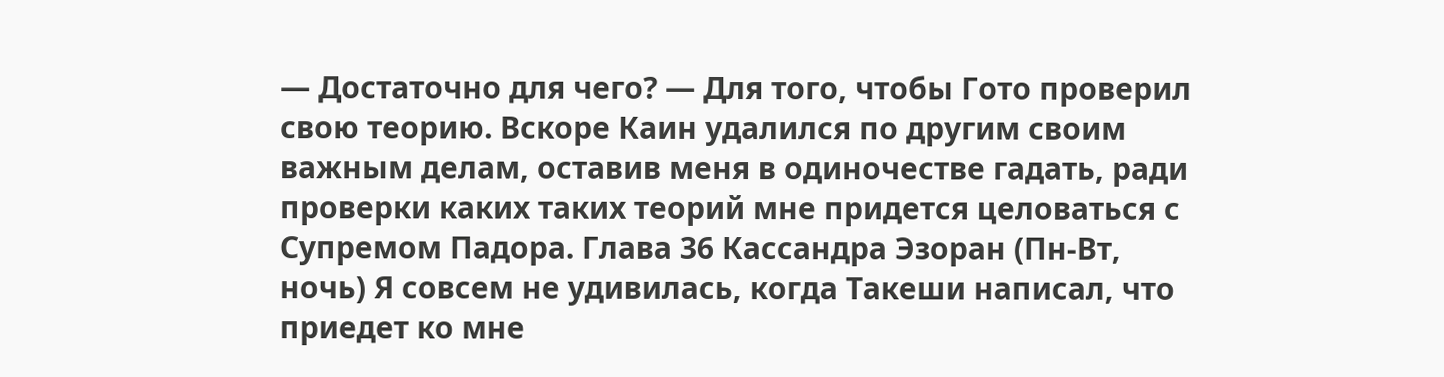— Достаточно для чего? — Для того, чтобы Гото проверил свою теорию. Вскоре Каин удалился по другим своим важным делам, оставив меня в одиночестве гадать, ради проверки каких таких теорий мне придется целоваться с Супремом Падора. Глава 36 Кассандра Эзоран (Пн-Вт, ночь) Я совсем не удивилась, когда Такеши написал, что приедет ко мне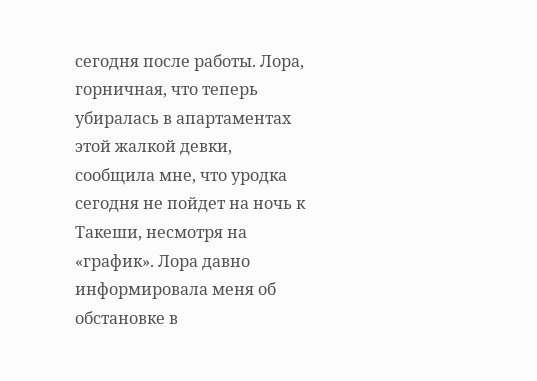сегодня после работы. Лора, горничная, что теперь убиралась в апартаментах этой жалкой девки, сообщила мне, что уродка сегодня не пойдет на ночь к Такеши, несмотря на «график». Лора давно информировала меня об обстановке в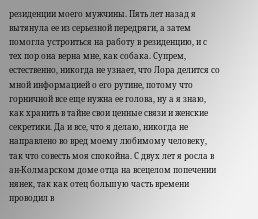резиденции моего мужчины. Пять лет назад я вытянула ее из серьезной передряги, а затем помогла устроиться на работу в резиденцию, и с тех пор она верна мне, как собака. Супрем, естественно, никогда не узнает, что Лора делится со мной информацией о его рутине, потому что горничной все еще нужна ее голова, ну а я знаю, как хранить в тайне свои ценные связи и женские секретики. Да и все, что я делаю, никогда не направлено во вред моему любимому человеку, так что совесть моя спокойна. С двух лет я росла в ан-Колмарском доме отца на всецелом попечении нянек, так как отец большую часть времени проводил в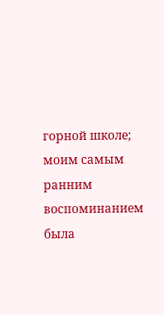горной школе; моим самым ранним воспоминанием была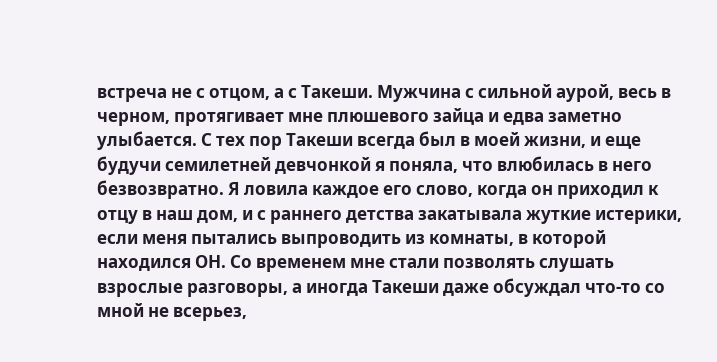встреча не с отцом, а с Такеши. Мужчина с сильной аурой, весь в черном, протягивает мне плюшевого зайца и едва заметно улыбается. С тех пор Такеши всегда был в моей жизни, и еще будучи семилетней девчонкой я поняла, что влюбилась в него безвозвратно. Я ловила каждое его слово, когда он приходил к отцу в наш дом, и с раннего детства закатывала жуткие истерики, если меня пытались выпроводить из комнаты, в которой находился ОН. Со временем мне стали позволять слушать взрослые разговоры, а иногда Такеши даже обсуждал что-то со мной не всерьез,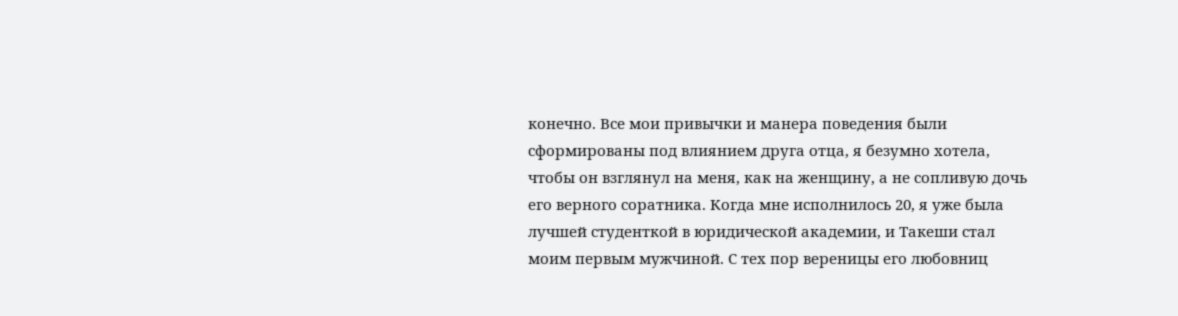конечно. Все мои привычки и манера поведения были сформированы под влиянием друга отца, я безумно хотела, чтобы он взглянул на меня, как на женщину, а не сопливую дочь его верного соратника. Когда мне исполнилось 20, я уже была лучшей студенткой в юридической академии, и Такеши стал моим первым мужчиной. С тех пор вереницы его любовниц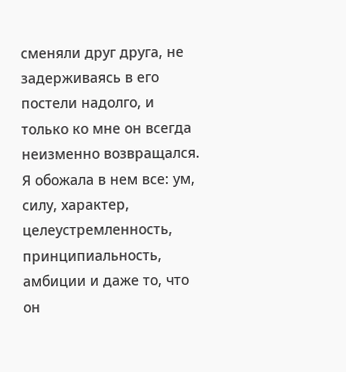сменяли друг друга, не задерживаясь в его постели надолго, и только ко мне он всегда неизменно возвращался. Я обожала в нем все: ум, силу, характер, целеустремленность, принципиальность, амбиции и даже то, что он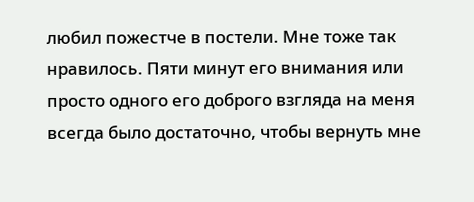любил пожестче в постели. Мне тоже так нравилось. Пяти минут его внимания или просто одного его доброго взгляда на меня всегда было достаточно, чтобы вернуть мне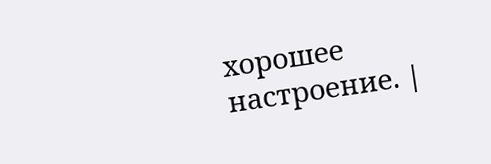хорошее настроение. |